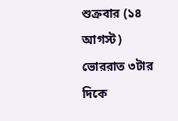শুক্রবার (১৪ আগস্ট) ভোররাত ৩টার দিকে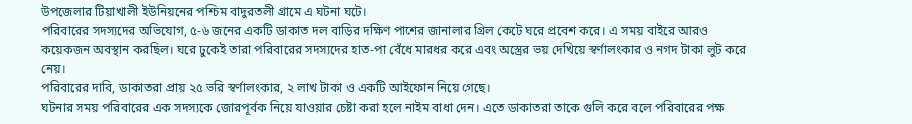উপজেলার টিয়াখালী ইউনিয়নের পশ্চিম বাদুরতলী গ্রামে এ ঘটনা ঘটে।
পরিবারের সদস্যদের অভিযোগ, ৫-৬ জনের একটি ডাকাত দল বাড়ির দক্ষিণ পাশের জানালার গ্রিল কেটে ঘরে প্রবেশ করে। এ সময় বাইরে আরও কয়েকজন অবস্থান করছিল। ঘরে ঢুকেই তারা পরিবারের সদস্যদের হাত-পা বেঁধে মারধর করে এবং অস্ত্রের ভয় দেখিয়ে স্বর্ণালংকার ও নগদ টাকা লুট করে নেয়।
পরিবারের দাবি, ডাকাতরা প্রায় ২৫ ভরি স্বর্ণালংকার, ২ লাখ টাকা ও একটি আইফোন নিয়ে গেছে।
ঘটনার সময় পরিবারের এক সদস্যকে জোরপূর্বক নিয়ে যাওয়ার চেষ্টা করা হলে নাইম বাধা দেন। এতে ডাকাতরা তাকে গুলি করে বলে পরিবারের পক্ষ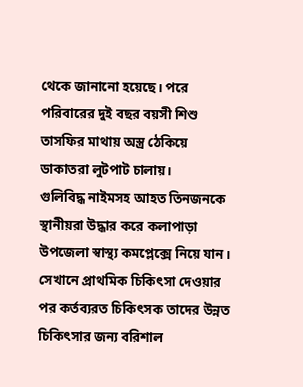থেকে জানানো হয়েছে। পরে পরিবারের দুই বছর বয়সী শিশু তাসফির মাথায় অস্ত্র ঠেকিয়ে ডাকাতরা লুটপাট চালায়।
গুলিবিদ্ধ নাইমসহ আহত তিনজনকে স্থানীয়রা উদ্ধার করে কলাপাড়া উপজেলা স্বাস্থ্য কমপ্লেক্সে নিয়ে যান। সেখানে প্রাথমিক চিকিৎসা দেওয়ার পর কর্তব্যরত চিকিৎসক তাদের উন্নত চিকিৎসার জন্য বরিশাল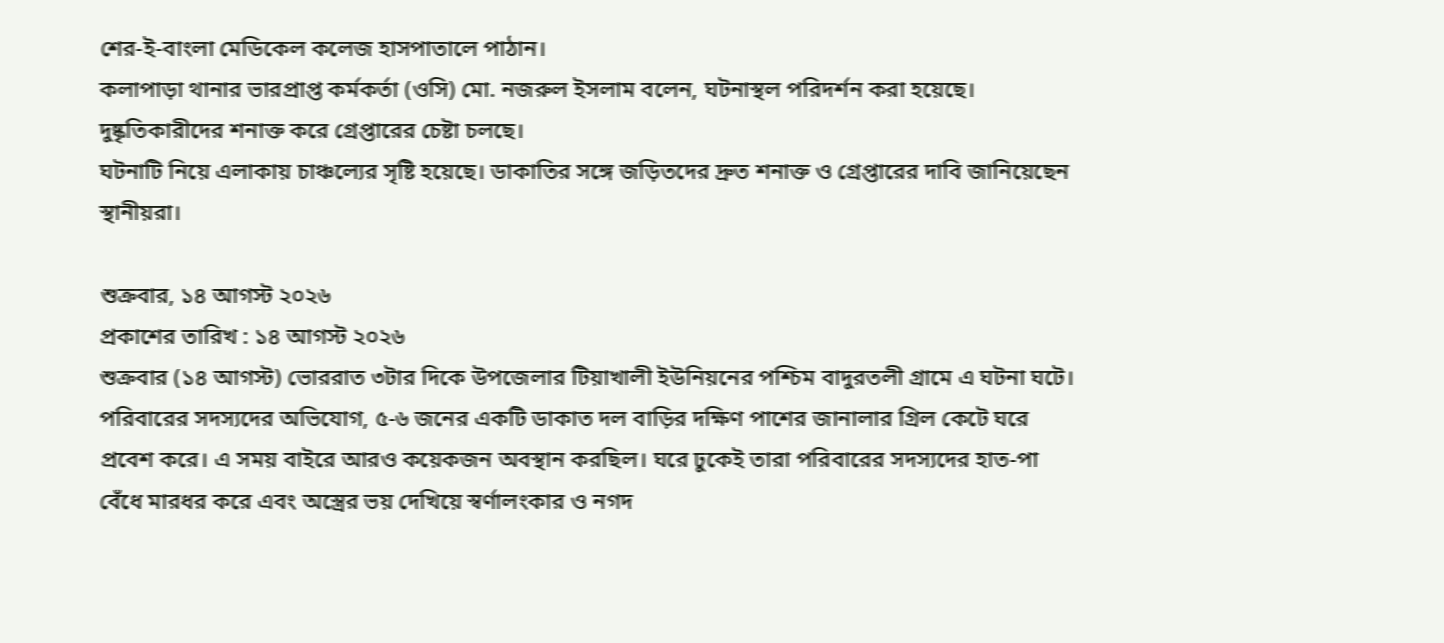শের-ই-বাংলা মেডিকেল কলেজ হাসপাতালে পাঠান।
কলাপাড়া থানার ভারপ্রাপ্ত কর্মকর্তা (ওসি) মো. নজরুল ইসলাম বলেন, ঘটনাস্থল পরিদর্শন করা হয়েছে। দুষ্কৃতিকারীদের শনাক্ত করে গ্রেপ্তারের চেষ্টা চলছে।
ঘটনাটি নিয়ে এলাকায় চাঞ্চল্যের সৃষ্টি হয়েছে। ডাকাতির সঙ্গে জড়িতদের দ্রুত শনাক্ত ও গ্রেপ্তারের দাবি জানিয়েছেন স্থানীয়রা।

শুক্রবার, ১৪ আগস্ট ২০২৬
প্রকাশের তারিখ : ১৪ আগস্ট ২০২৬
শুক্রবার (১৪ আগস্ট) ভোররাত ৩টার দিকে উপজেলার টিয়াখালী ইউনিয়নের পশ্চিম বাদুরতলী গ্রামে এ ঘটনা ঘটে।
পরিবারের সদস্যদের অভিযোগ, ৫-৬ জনের একটি ডাকাত দল বাড়ির দক্ষিণ পাশের জানালার গ্রিল কেটে ঘরে প্রবেশ করে। এ সময় বাইরে আরও কয়েকজন অবস্থান করছিল। ঘরে ঢুকেই তারা পরিবারের সদস্যদের হাত-পা বেঁধে মারধর করে এবং অস্ত্রের ভয় দেখিয়ে স্বর্ণালংকার ও নগদ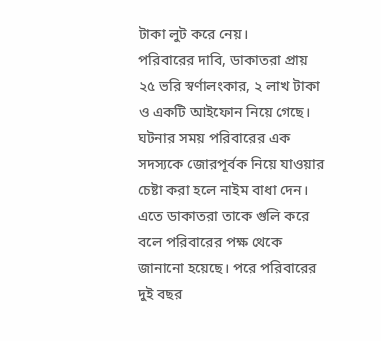টাকা লুট করে নেয়।
পরিবারের দাবি, ডাকাতরা প্রায় ২৫ ভরি স্বর্ণালংকার, ২ লাখ টাকা ও একটি আইফোন নিয়ে গেছে।
ঘটনার সময় পরিবারের এক সদস্যকে জোরপূর্বক নিয়ে যাওয়ার চেষ্টা করা হলে নাইম বাধা দেন। এতে ডাকাতরা তাকে গুলি করে বলে পরিবারের পক্ষ থেকে জানানো হয়েছে। পরে পরিবারের দুই বছর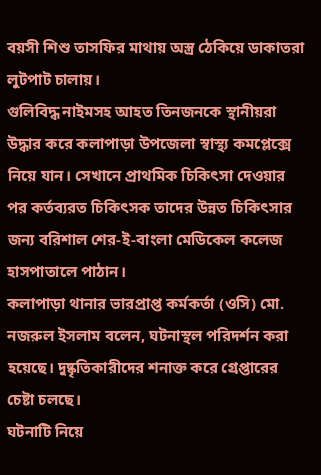বয়সী শিশু তাসফির মাথায় অস্ত্র ঠেকিয়ে ডাকাতরা লুটপাট চালায়।
গুলিবিদ্ধ নাইমসহ আহত তিনজনকে স্থানীয়রা উদ্ধার করে কলাপাড়া উপজেলা স্বাস্থ্য কমপ্লেক্সে নিয়ে যান। সেখানে প্রাথমিক চিকিৎসা দেওয়ার পর কর্তব্যরত চিকিৎসক তাদের উন্নত চিকিৎসার জন্য বরিশাল শের-ই-বাংলা মেডিকেল কলেজ হাসপাতালে পাঠান।
কলাপাড়া থানার ভারপ্রাপ্ত কর্মকর্তা (ওসি) মো. নজরুল ইসলাম বলেন, ঘটনাস্থল পরিদর্শন করা হয়েছে। দুষ্কৃতিকারীদের শনাক্ত করে গ্রেপ্তারের চেষ্টা চলছে।
ঘটনাটি নিয়ে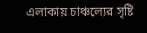এলাকায় চাঞ্চল্যের সৃষ্টি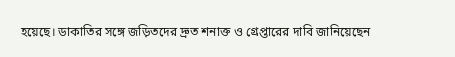হয়েছে। ডাকাতির সঙ্গে জড়িতদের দ্রুত শনাক্ত ও গ্রেপ্তারের দাবি জানিয়েছেন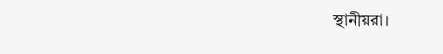স্থানীয়রা।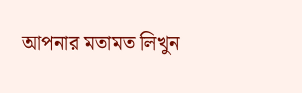আপনার মতামত লিখুন